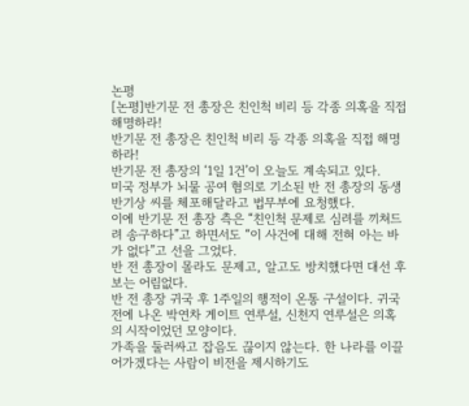논평
[논평]반기문 전 총장은 친인척 비리 등 각종 의혹을 직접 해명하라!
반기문 전 총장은 친인척 비리 등 각종 의혹을 직접 해명하라!
반기문 전 총장의 ‘1일 1건’이 오늘도 계속되고 있다.
미국 정부가 뇌물 공여 혐의로 기소된 반 전 총장의 동생 반기상 씨를 체포해달라고 법무부에 요청했다.
이에 반기문 전 총장 측은 “친인척 문제로 심려를 끼쳐드려 송구하다”고 하면서도 “이 사건에 대해 전혀 아는 바가 없다”고 선을 그었다.
반 전 총장이 몰라도 문제고, 알고도 방치했다면 대선 후보는 어림없다.
반 전 총장 귀국 후 1주일의 행적이 온통 구설이다. 귀국 전에 나온 박연차 게이트 연루설, 신천지 연루설은 의혹의 시작이었던 모양이다.
가족을 둘러싸고 잡음도 끊이지 않는다. 한 나라를 이끌어가겠다는 사람이 비전을 제시하기도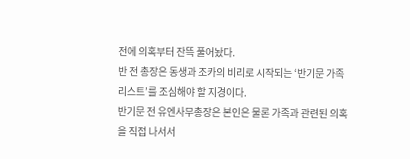전에 의혹부터 잔뜩 풀어놨다.
반 전 총장은 동생과 조카의 비리로 시작되는 ‘반기문 가족리스트’를 조심해야 할 지경이다.
반기문 전 유엔사무총장은 본인은 물론 가족과 관련된 의혹을 직접 나서서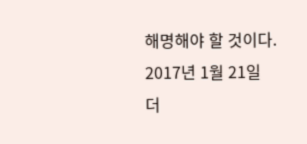해명해야 할 것이다.
2017년 1월 21일
더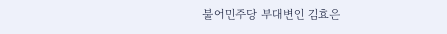불어민주당 부대변인 김효은